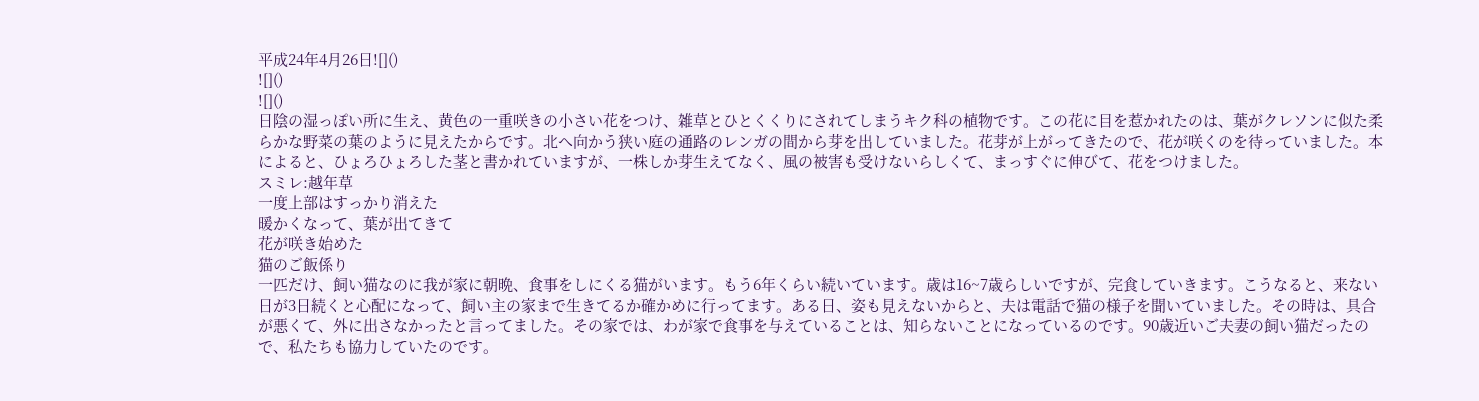平成24年4月26日![]()
![]()
![]()
日陰の湿っぽい所に生え、黄色の一重咲きの小さい花をつけ、雑草とひとくくりにされてしまうキク科の植物です。この花に目を惹かれたのは、葉がクレソンに似た柔らかな野菜の葉のように見えたからです。北へ向かう狭い庭の通路のレンガの間から芽を出していました。花芽が上がってきたので、花が咲くのを待っていました。本によると、ひょろひょろした茎と書かれていますが、一株しか芽生えてなく、風の被害も受けないらしくて、まっすぐに伸びて、花をつけました。
スミレ:越年草
一度上部はすっかり消えた
暖かくなって、葉が出てきて
花が咲き始めた
猫のご飯係り
一匹だけ、飼い猫なのに我が家に朝晩、食事をしにくる猫がいます。もう6年くらい続いています。歳は16~7歳らしいですが、完食していきます。こうなると、来ない日が3日続くと心配になって、飼い主の家まで生きてるか確かめに行ってます。ある日、姿も見えないからと、夫は電話で猫の様子を聞いていました。その時は、具合が悪くて、外に出さなかったと言ってました。その家では、わが家で食事を与えていることは、知らないことになっているのです。90歳近いご夫妻の飼い猫だったので、私たちも協力していたのです。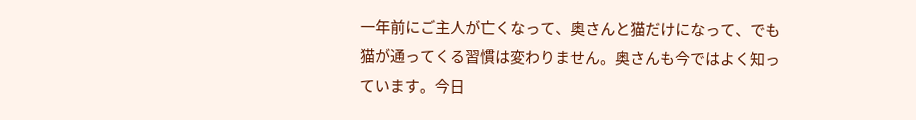一年前にご主人が亡くなって、奥さんと猫だけになって、でも猫が通ってくる習慣は変わりません。奥さんも今ではよく知っています。今日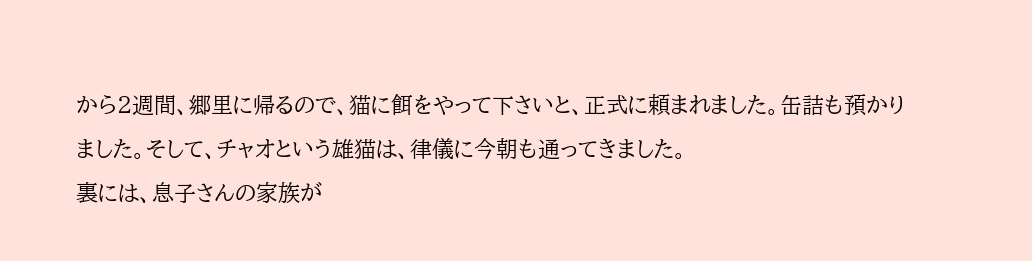から2週間、郷里に帰るので、猫に餌をやって下さいと、正式に頼まれました。缶詰も預かりました。そして、チャオという雄猫は、律儀に今朝も通ってきました。
裏には、息子さんの家族が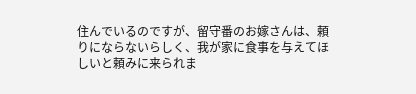住んでいるのですが、留守番のお嫁さんは、頼りにならないらしく、我が家に食事を与えてほしいと頼みに来られま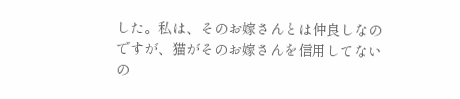した。私は、そのお嫁さんとは仲良しなのですが、猫がそのお嫁さんを信用してないの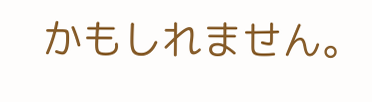かもしれません。